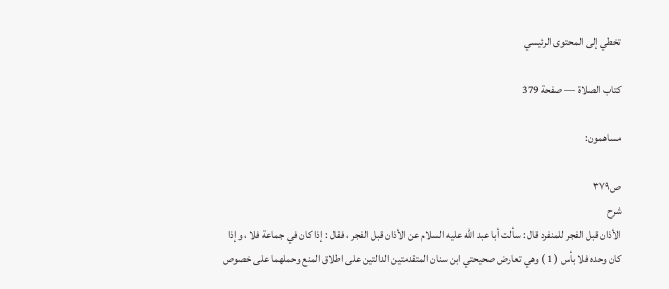تخطي إلى المحتوى الرئيسي

كتاب الصلاة — صفحة 379

مساهمون:

ص٣٧٩
شرح
الأذان قبل الفجر للمنفرد قال : سألت أبا عبد الله عليه السلام عن الأذان قبل الفجر ، فقال : إذا كان في جماعة فلا ، وإذا كان وحده فلا بأس ( 1 ) وهي تعارض صحيحتي ابن سنان المتقدمتين الدالتين على اطلاق المنع وحملهما على خصوص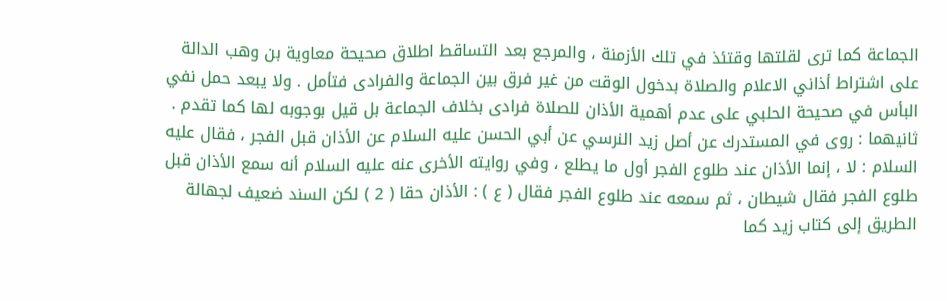الجماعة كما ترى لقلتها وقتئذ في تلك الأزمنة ، والمرجع بعد التساقط اطلاق صحيحة معاوية بن وهب الدالة على اشتراط أذاني الاعلام والصلاة بدخول الوقت من غير فرق بين الجماعة والفرادى فتأمل . ولا يبعد حمل نفي البأس في صحيحة الحلبي على عدم أهمية الأذان للصلاة فرادى بخلاف الجماعة بل قيل بوجوبه لها كما تقدم . ثانيهما : روى في المستدرك عن أصل زيد النرسي عن أبي الحسن عليه السلام عن الأذان قبل الفجر ، فقال عليه السلام : لا ، إنما الأذان عند طلوع الفجر أول ما يطلع ، وفي روايته الأخرى عنه عليه السلام أنه سمع الأذان قبل طلوع الفجر فقال شيطان ، ثم سمعه عند طلوع الفجر فقال ( ع ) : الأذان حقا ( 2 ) لكن السند ضعيف لجهالة الطريق إلى كتاب زيد كما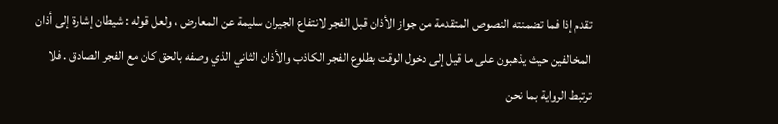تقدم إذا فما تضمنته النصوص المتقدمة من جواز الأذان قبل الفجر لانتفاع الجيران سليمة عن المعارض ، ولعل قوله : شيطان إشارة إلى أذان المخالفين حيث يذهبون على ما قيل إلى دخول الوقت بطلوع الفجر الكاذب والأذان الثاني الذي وصفه بالحق كان مع الفجر الصادق . فلا ترتبط الرواية بما نحن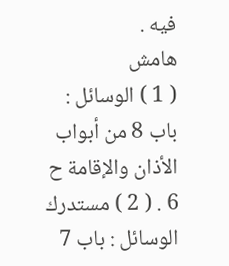فيه .
هامش
( 1 ) الوسائل : باب 8 من أبواب الأذان والإقامة ح 6 . ( 2 ) مستدرك الوسائل : باب 7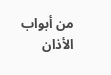من أبواب الأذان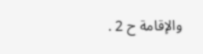والإقامة ح 2 .